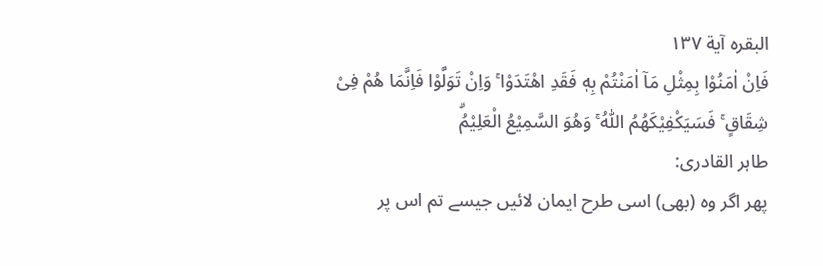البقرہ آية ۱۳۷
فَاِنْ اٰمَنُوْا بِمِثْلِ مَاۤ اٰمَنْتُمْ بِهٖ فَقَدِ اهْتَدَوْا ۚ وَاِنْ تَوَلَّوْا فَاِنَّمَا هُمْ فِىْ شِقَاقٍ ۚ فَسَيَكْفِيْکَهُمُ اللّٰهُ ۚ وَهُوَ السَّمِيْعُ الْعَلِيْمُۗ
طاہر القادری:
پھر اگر وہ (بھی) اسی طرح ایمان لائیں جیسے تم اس پر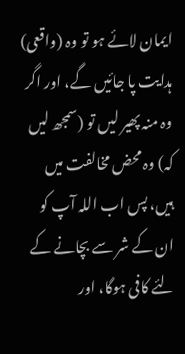ایمان لائے ہو تو وہ (واقعی) ہدایت پا جائیں گے، اور اگر وہ منہ پھیر لیں تو (سمجھ لیں کہ) وہ محض مخالفت میں ہیں، پس اب اللہ آپ کو ان کے شر سے بچانے کے لئے کافی ہوگا، اور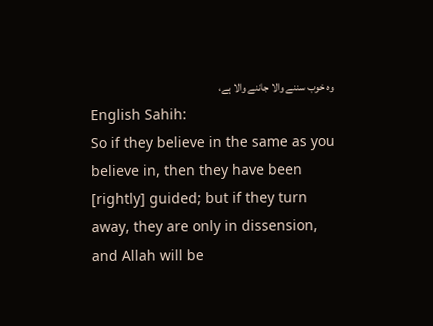وہ خوب سننے والا جاننے والا ہے،
English Sahih:
So if they believe in the same as you believe in, then they have been [rightly] guided; but if they turn away, they are only in dissension, and Allah will be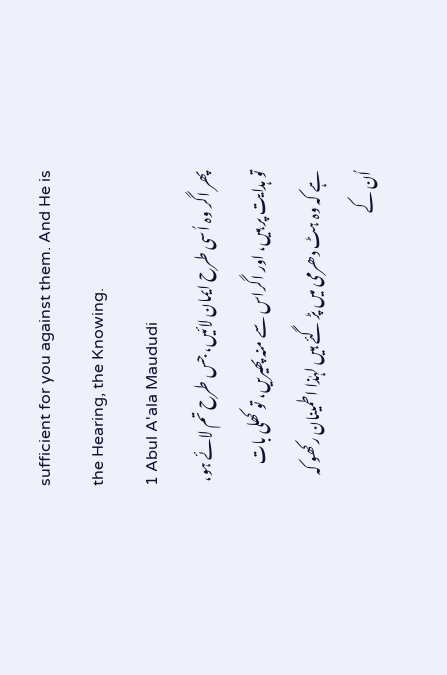sufficient for you against them. And He is the Hearing, the Knowing.
1 Abul A'ala Maududi
پھر اگر وہ اُسی طرح ایمان لائیں، جس طرح تم لائے ہو، تو ہدایت پر ہیں، اور اگراس سے منہ پھیریں، تو کھلی بات ہے کہ وہ ہٹ دھرمی میں پڑ گئے ہیں لہٰذا اطمینان رکھو کہ اُن کے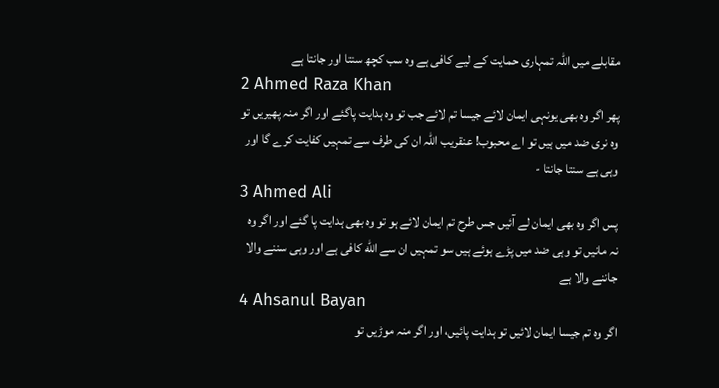مقابلے میں اللہ تمہاری حمایت کے لیے کافی ہے وہ سب کچھ سنتا اور جانتا ہے
2 Ahmed Raza Khan
پھر اگر وہ بھی یونہی ایمان لائے جیسا تم لائے جب تو وہ ہدایت پاگئے اور اگر منہ پھیریں تو وہ نری ضد میں ہیں تو اے محبوب! عنقریب اللہ ان کی طرف سے تمہیں کفایت کرے گا اور وہی ہے سنتا جانتا -
3 Ahmed Ali
پس اگر وہ بھی ایمان لے آئيں جس طرح تم ایمان لائے ہو تو وہ بھی ہدایت پا گئے اور اگر وہ نہ مانیں تو وہی ضد میں پڑے ہوئے ہیں سو تمہیں ان سے الله کافی ہے اور وہی سننے والا جاننے والا ہے
4 Ahsanul Bayan
اگر وہ تم جیسا ایمان لائیں تو ہدایت پائیں، اور اگر منہ موڑیں تو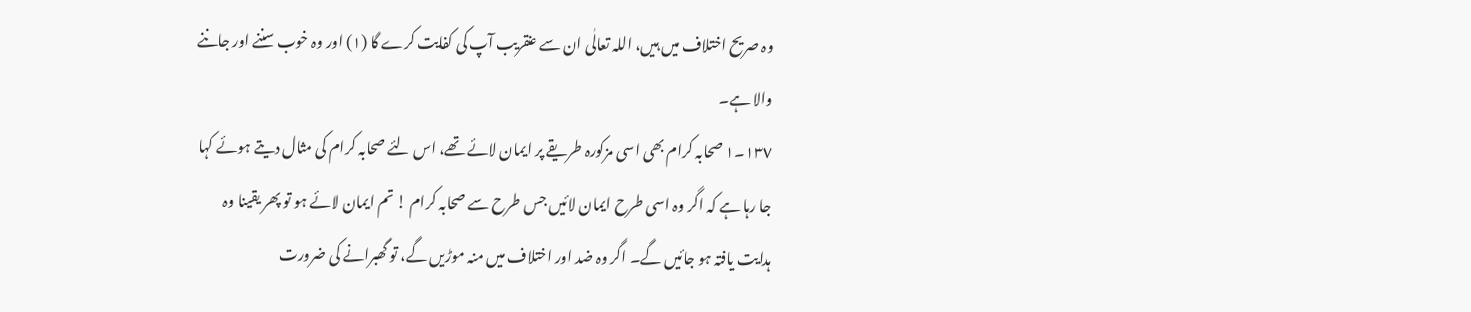وہ صریح اختلاف میں ہیں، اللہ تعالٰی ان سے عنقریب آپ کی کفایت کرے گا (١) اور وہ خوب سننے اور جاننے والا ہے۔
١٣٧۔١ صحابہ کرام بھی اسی مزکورہ طریقے پر ایمان لائے تھے، اس لئے صحابہ کرام کی مثال دیتے ہوئے کہا جا رہا ہے کہ اگر وہ اسی طرح ایمان لائیں جس طرح سے صحابہ کرام ! تم ایمان لائے ہو تو پھر یقینا وہ ہدایت یافتہ ہو جائیں گے۔ اگر وہ ضد اور اختلاف میں منہ موڑیں گے، تو گھبرانے کی ضرورت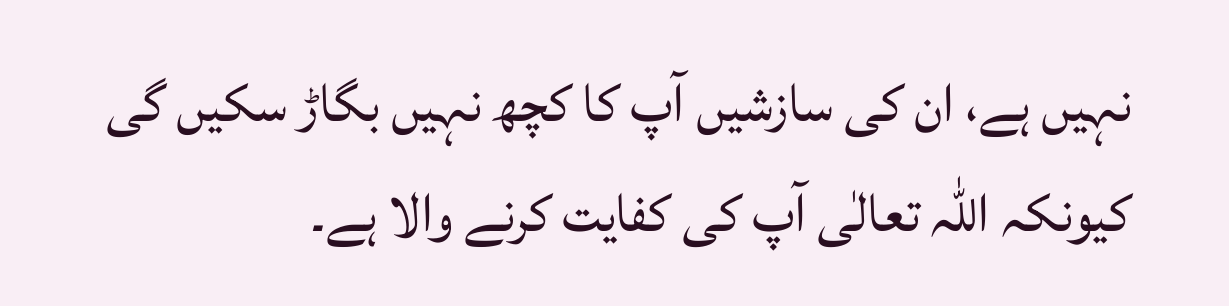نہیں ہے، ان کی سازشیں آپ کا کچھ نہیں بگاڑ سکیں گی کیونکہ اللہ تعالٰی آپ کی کفایت کرنے والا ہے۔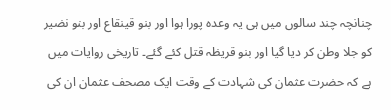چنانچہ چند سالوں میں ہی یہ وعدہ پورا ہوا اور بنو قینقاع اور بنو نضیر کو جلا وطن کر دیا گیا اور بنو قریظہ قتل کئے گئے۔ تاریخی روایات میں ہے کہ حضرت عثمان کی شہادت کے وقت ایک مصحف عثمان ان کی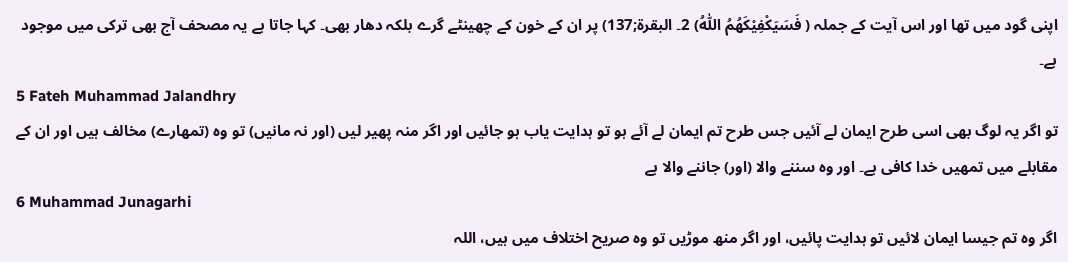اپنی گود میں تھا اور اس آیت کے جملہ ( فَسَيَكْفِيْكَهُمُ اللّٰهُ) 2۔ البقرۃ;137) پر ان کے خون کے چھینٹے گرے بلکہ دھار بھی۔ کہا جاتا ہے یہ مصحف آج بھی ترکی میں موجود ہے۔
5 Fateh Muhammad Jalandhry
تو اگر یہ لوگ بھی اسی طرح ایمان لے آئیں جس طرح تم ایمان لے آئے ہو تو ہدایت یاب ہو جائیں اور اگر منہ پھیر لیں (اور نہ مانیں) تو وہ (تمھارے) مخالف ہیں اور ان کے مقابلے میں تمھیں خدا کافی ہے۔ اور وہ سننے والا (اور) جاننے والا ہے
6 Muhammad Junagarhi
اگر وه تم جیسا ایمان لائیں تو ہدایت پائیں، اور اگر منھ موڑیں تو وه صریح اختلاف میں ہیں، اللہ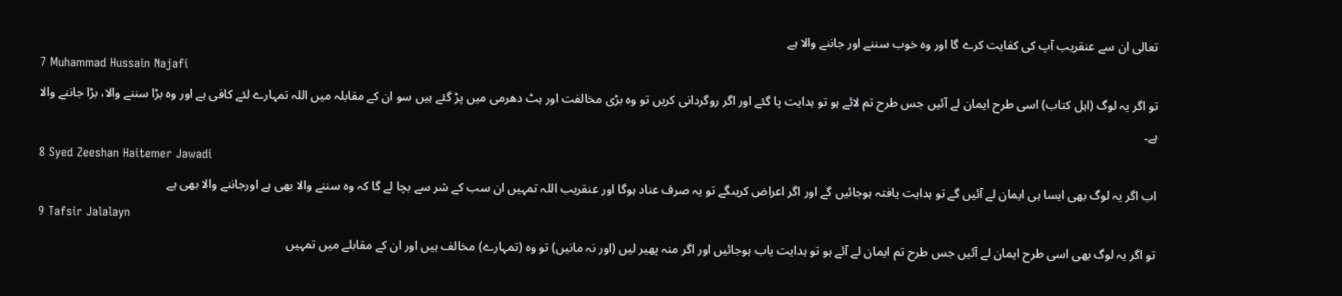تعالی ان سے عنقریب آپ کی کفایت کرے گا اور وه خوب سننے اور جاننے والا ہے
7 Muhammad Hussain Najafi
تو اگر یہ لوگ (اہل کتاب) اسی طرح ایمان لے آئیں جس طرح تم لائے ہو تو ہدایت پا گئے اور اگر روگردانی کریں تو وہ بڑی مخالفت اور ہٹ دھرمی میں پڑ گئے ہیں سو ان کے مقابلہ میں اللہ تمہارے لئے کافی ہے اور وہ بڑا سننے والا، بڑا جاننے والا ہے۔
8 Syed Zeeshan Haitemer Jawadi
اب اگر یہ لوگ بھی ایسا ہی ایمان لے آئیں گے تو ہدایت یافتہ ہوجائیں گے اور اگر اعراض کریںگے تو یہ صرف عناد ہوگا اور عنقریب اللہ تمہیں ان سب کے شر سے بچا لے گا کہ وہ سننے والا بھی ہے اورجاننے والا بھی ہے
9 Tafsir Jalalayn
تو اگر یہ لوگ بھی اسی طرح ایمان لے آئیں جس طرح تم ایمان لے آئے ہو تو ہدایت یاب ہوجائیں اور اگر منہ پھیر لیں (اور نہ مانیں) تو وہ (تمہارے) مخالف ہیں اور ان کے مقابلے میں تمہیں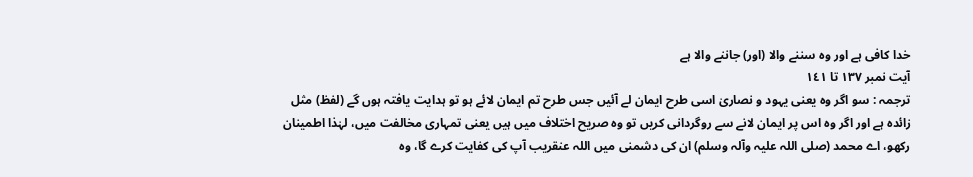خدا کافی ہے اور وہ سننے والا (اور) جاننے والا ہے
آیت نمبر ١٣٧ تا ١٤١
ترجمہ : سو اگر وہ یعنی یہود و نصاریٰ اسی طرح ایمان لے آئیں جس طرح تم ایمان لائے ہو تو ہدایت یافتہ ہوں گے (لفظ) مثل زائدہ ہے اور اگر وہ اس پر ایمان لانے سے روگردانی کریں تو وہ صریح اختلاف میں ہیں یعنی تمہاری مخالفت میں، لہٰذا اطمینان رکھو، اے محمد (صلی اللہ علیہ وآلہ وسلم) ان کی دشمنی میں اللہ عنقریب آپ کی کفایت کرے گا، وہ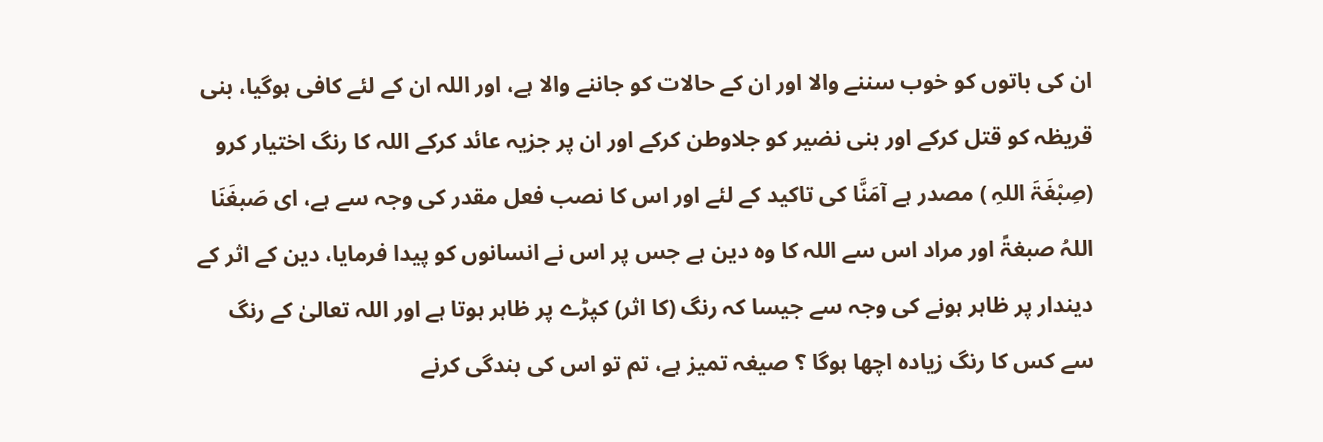ان کی باتوں کو خوب سننے والا اور ان کے حالات کو جاننے والا ہے، اور اللہ ان کے لئے کافی ہوگیا، بنی قریظہ کو قتل کرکے اور بنی نضیر کو جلاوطن کرکے اور ان پر جزیہ عائد کرکے اللہ کا رنگ اختیار کرو (صِبْغَۃَ اللہِ ) مصدر ہے آمَنَّا کی تاکید کے لئے اور اس کا نصب فعل مقدر کی وجہ سے ہے، ای صَبغَنَا اللہُ صبغۃً اور مراد اس سے اللہ کا وہ دین ہے جس پر اس نے انسانوں کو پیدا فرمایا، دین کے اثر کے دیندار پر ظاہر ہونے کی وجہ سے جیسا کہ رنگ (کا اثر) کپڑے پر ظاہر ہوتا ہے اور اللہ تعالیٰ کے رنگ سے کس کا رنگ زیادہ اچھا ہوگا ؟ صیغہ تمیز ہے، تم تو اس کی بندگی کرنے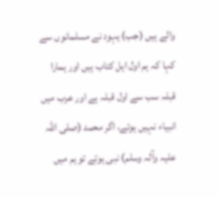والے ہیں (جب) یہود نے مسلمانوں سے کہا کہ ہم اول اہل کتاب ہیں اور ہمارا قبلہ سب سے اول قبلہ ہے اور عرب میں انبیاء نہیں ہوئے، اگر محمد (صلی اللہ علیہ وآلہ وسلم) نبی ہوتے تو ہم میں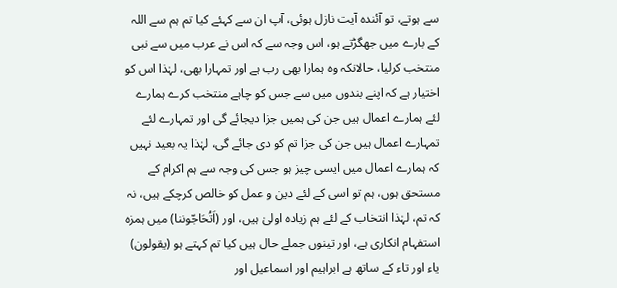سے ہوتے، تو آئندہ آیت نازل ہوئی، آپ ان سے کہئے کیا تم ہم سے اللہ کے بارے میں جھگڑتے ہو، اس وجہ سے کہ اس نے عرب میں سے نبی منتخب کرلیا، حالانکہ وہ ہمارا بھی رب ہے اور تمہارا بھی، لہٰذا اس کو اختیار ہے کہ اپنے بندوں میں سے جس کو چاہے منتخب کرے ہمارے لئے ہمارے اعمال ہیں جن کی ہمیں جزا دیجائے گی اور تمہارے لئے تمہارے اعمال ہیں جن کی جزا تم کو دی جائے گی، لہٰذا یہ بعید نہیں کہ ہمارے اعمال میں ایسی چیز ہو جس کی وجہ سے ہم اکرام کے مستحق ہوں، ہم تو اسی کے لئے دین و عمل کو خالص کرچکے ہیں، نہ کہ تم، لہٰذا انتخاب کے لئے ہم زیادہ اولیٰ ہیں، اور (اَتُحَاجّوننا) میں ہمزہ استفہام انکاری ہے، اور تینوں جملے حال ہیں کیا تم کہتے ہو (یقولون) یاء اور تاء کے ساتھ ہے ابراہیم اور اسماعیل اور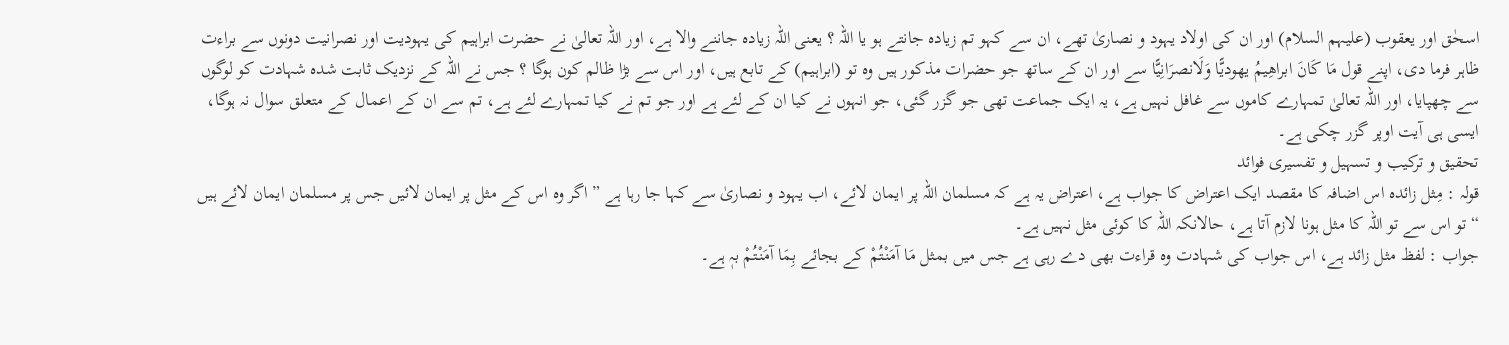اسحٰق اور یعقوب (علیہم السلام) اور ان کی اولاد یہود و نصاریٰ تھے، ان سے کہو تم زیادہ جانتے ہو یا اللہ ؟ یعنی اللہ زیادہ جاننے والا ہے، اور اللہ تعالیٰ نے حضرت ابراہیم کی یہودیت اور نصرانیت دونوں سے براءت ظاہر فرما دی، اپنے قول مَا کَانَ ابراھِیمُ یھودیًّا وَلَانصرَانِیًّا سے اور ان کے ساتھ جو حضرات مذکور ہیں وہ تو (ابراہیم) کے تابع ہیں، اور اس سے بڑا ظالم کون ہوگا ؟ جس نے اللہ کے نزدیک ثابت شدہ شہادت کو لوگوں سے چھپایا، اور اللہ تعالیٰ تمہارے کاموں سے غافل نہیں ہے، یہ ایک جماعت تھی جو گزر گئی، جو انہوں نے کیا ان کے لئے ہے اور جو تم نے کیا تمہارے لئے ہے، تم سے ان کے اعمال کے متعلق سوال نہ ہوگا، ایسی ہی آیت اوپر گزر چکی ہے۔
تحقیق و ترکیب و تسہیل و تفسیری فوائد
قولہ : مِثل زائدہ اس اضافہ کا مقصد ایک اعتراض کا جواب ہے، اعتراض یہ ہے کہ مسلمان اللہ پر ایمان لائے، اب یہود و نصاریٰ سے کہا جا رہا ہے ” اگر وہ اس کے مثل پر ایمان لائیں جس پر مسلمان ایمان لائے ہیں “ تو اس سے تو اللہ کا مثل ہونا لازم آتا ہے، حالانکہ اللہ کا کوئی مثل نہیں ہے۔
جواب : لفظ مثل زائد ہے، اس جواب کی شہادت وہ قراءت بھی دے رہی ہے جس میں بمثل مَا آمَنْتُمْ کے بجائے بِمَا آمَنْتُمْ بہٖ ہے۔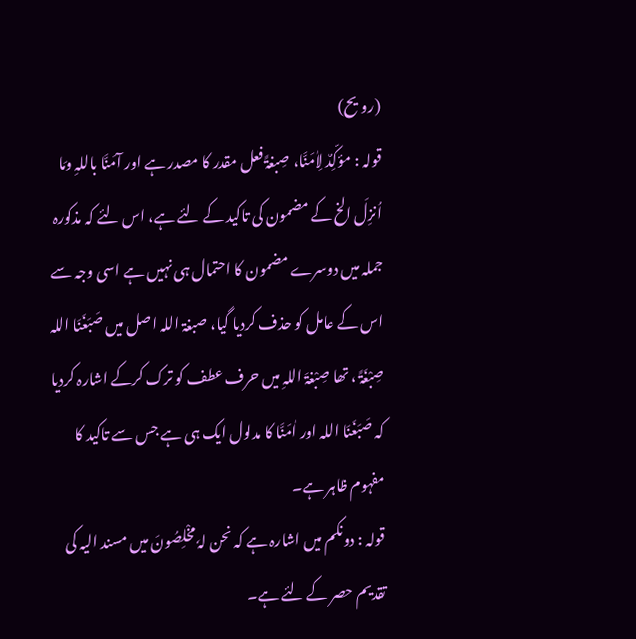(رویح)
قولہ : مؤکِّدٌ لِاٰمَنَّا، صِبغۃً فعل مقدر کا مصدر ہے اور آمَنَّا باللہِ ومَا اُنزِلَ الخ کے مضمون کی تاکید کے لئے ہے، اس لئے کہ مذکورہ جملہ میں دوسرے مضمون کا احتمال ہی نہیں ہے اسی وجہ سے اس کے عامل کو حذف کردیا گیا، صبغۃ اللہ اصل میں صَبَغَنَا اللہ صِبْغَۃً ، تھا صِبْغۃَ اللہِ میں حرف عطف کو ترک کرکے اشارہ کردیا کہ صَبَغَنَا اللہ اور اٰمَنَّا کا مدلول ایک ہی ہے جس سے تاکید کا مفہوم ظاہر ہے۔
قولہ : دونکم میں اشارہ ہے کہ نحن لہٗ مخْلِصُونَ میں مسند الیہ کی تقدیم حصر کے لئے ہے۔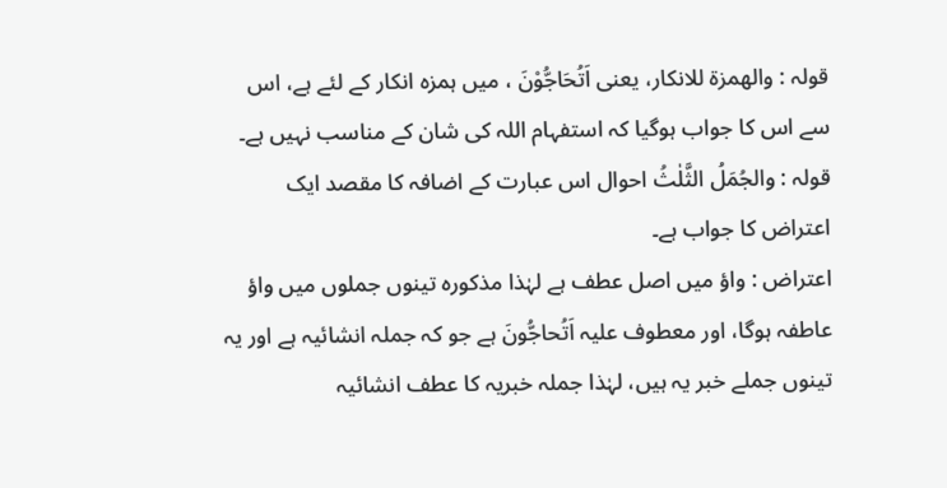قولہ : والھمزۃ للانکار، یعنی اَتُحَاجُّوْنَ ، میں ہمزہ انکار کے لئے ہے، اس سے اس کا جواب ہوگیا کہ استفہام اللہ کی شان کے مناسب نہیں ہے۔
قولہ : والجُمَلُ الثَّلٰثُ احوال اس عبارت کے اضافہ کا مقصد ایک اعتراض کا جواب ہے۔
اعتراض : واؤ میں اصل عطف ہے لہٰذا مذکورہ تینوں جملوں میں واؤ عاطفہ ہوگا، اور معطوف علیہ اَتُحاجُّونَ ہے جو کہ جملہ انشائیہ ہے اور یہ تینوں جملے خبر یہ ہیں، لہٰذا جملہ خبریہ کا عطف انشائیہ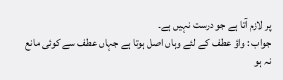پر لازم آتا ہے جو درست نہیں ہے۔
جواب : واؤ عطف کے لئے وہاں اصل ہوتا ہے جہاں عطف سے کوئی مانع نہ ہو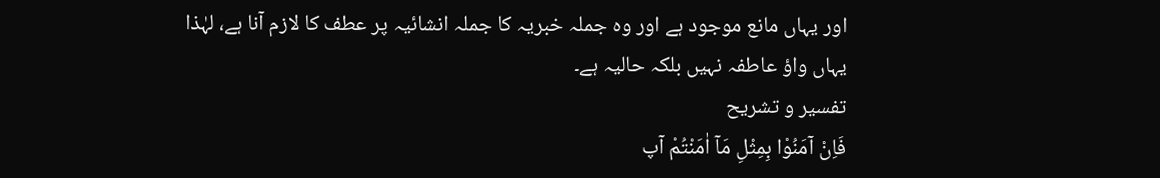اور یہاں مانع موجود ہے اور وہ جملہ خبریہ کا جملہ انشائیہ پر عطف کا لازم آنا ہے، لہٰذا یہاں واؤ عاطفہ نہیں بلکہ حالیہ ہے۔
تفسیر و تشریح
فَاِنْ آمَنُوْا بِمِثْلِ مَآ اٰمَنْتُمْ آپ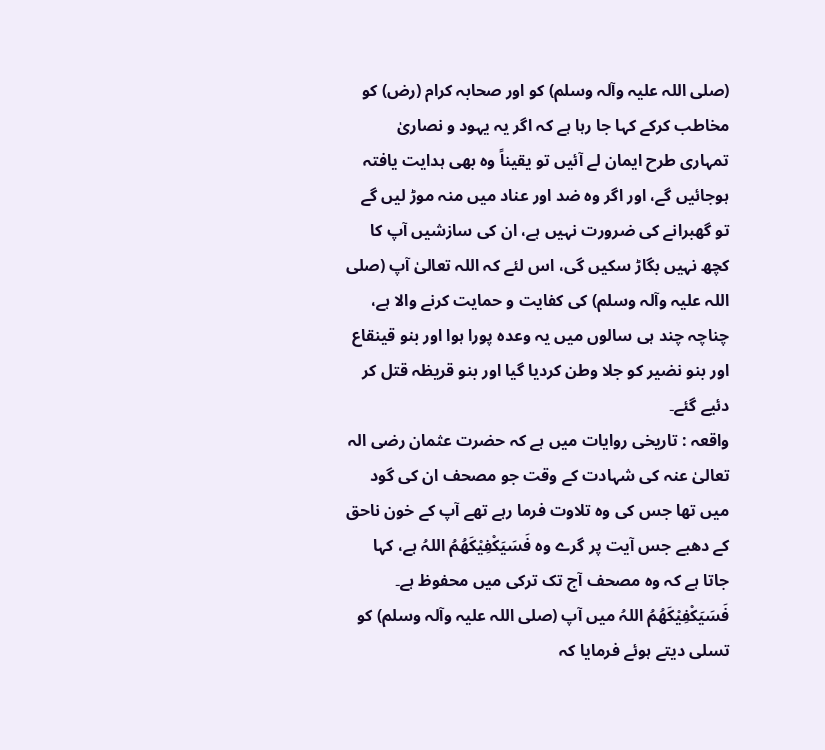(صلی اللہ علیہ وآلہ وسلم) کو اور صحابہ کرام (رض) کو مخاطب کرکے کہا جا رہا ہے کہ اگر یہ یہود و نصاریٰ تمہاری طرح ایمان لے آئیں تو یقیناً وہ بھی ہدایت یافتہ ہوجائیں گے، اور اگر وہ ضد اور عناد میں منہ موڑ لیں گے تو گھبرانے کی ضرورت نہیں ہے، ان کی سازشیں آپ کا کچھ نہیں بگاڑ سکیں گی، اس لئے کہ اللہ تعالیٰ آپ (صلی اللہ علیہ وآلہ وسلم) کی کفایت و حمایت کرنے والا ہے، چناچہ چند ہی سالوں میں یہ وعدہ پورا ہوا اور بنو قینقاع اور بنو نضیر کو جلا وطن کردیا گیا اور بنو قریظہ قتل کر دئیے گئے۔
واقعہ : تاریخی روایات میں ہے کہ حضرت عثمان رضی الہ تعالیٰ عنہ کی شہادت کے وقت جو مصحف ان کی گود میں تھا جس کی وہ تلاوت فرما رہے تھے آپ کے خون ناحق کے دھبے جس آیت پر گرے وہ فَسَیَکْفِیْکَھُمُ اللہُ ہے، کہا جاتا ہے کہ وہ مصحف آج تک ترکی میں محفوظ ہے۔
فَسَیَکْفِیْکَھُمُ اللہُ میں آپ (صلی اللہ علیہ وآلہ وسلم) کو تسلی دیتے ہوئے فرمایا کہ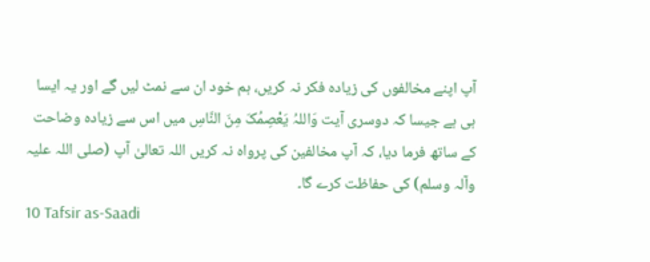آپ اپنے مخالفوں کی زیادہ فکر نہ کریں، ہم خود ان سے نمٹ لیں گے اور یہ ایسا ہی ہے جیسا کہ دوسری آیت وَاللہُ یَعْصِمُکَ مِنَ النَّاسِ میں اس سے زیادہ وضاحت کے ساتھ فرما دیا، کہ آپ مخالفین کی پرواہ نہ کریں اللہ تعالیٰ آپ (صلی اللہ علیہ وآلہ وسلم) کی حفاظت کرے گا۔
10 Tafsir as-Saadi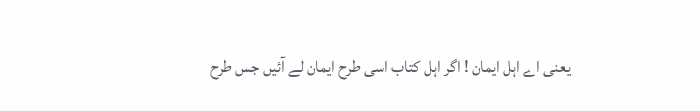یعنی اے اہل ایمان ! اگر اہل کتاب اسی طرح ایمان لے آئیں جس طرح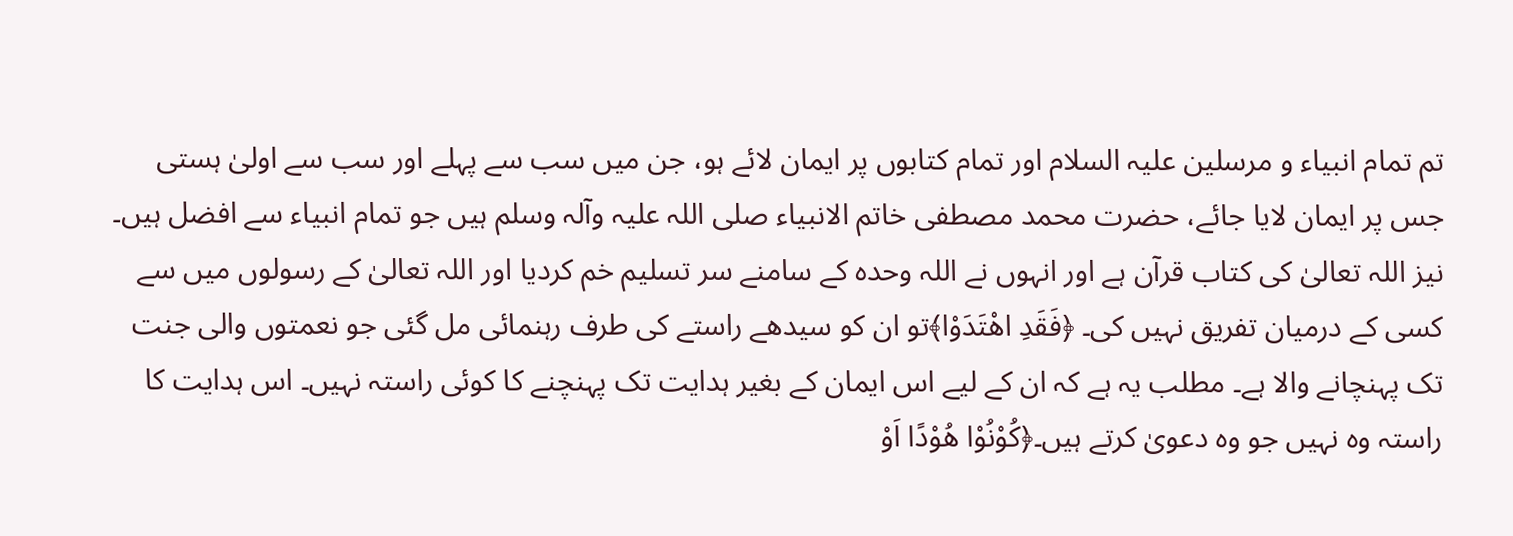تم تمام انبیاء و مرسلین علیہ السلام اور تمام کتابوں پر ایمان لائے ہو، جن میں سب سے پہلے اور سب سے اولیٰ ہستی جس پر ایمان لایا جائے، حضرت محمد مصطفی خاتم الانبیاء صلی اللہ علیہ وآلہ وسلم ہیں جو تمام انبیاء سے افضل ہیں۔ نیز اللہ تعالیٰ کی کتاب قرآن ہے اور انہوں نے اللہ وحدہ کے سامنے سر تسلیم خم کردیا اور اللہ تعالیٰ کے رسولوں میں سے کسی کے درمیان تفریق نہیں کی۔ ﴿فَقَدِ اھْتَدَوْا﴾تو ان کو سیدھے راستے کی طرف رہنمائی مل گئی جو نعمتوں والی جنت تک پہنچانے والا ہے۔ مطلب یہ ہے کہ ان کے لیے اس ایمان کے بغیر ہدایت تک پہنچنے کا کوئی راستہ نہیں۔ اس ہدایت کا راستہ وہ نہیں جو وہ دعویٰ کرتے ہیں۔﴿کُوْنُوْا ھُوْدًا اَوْ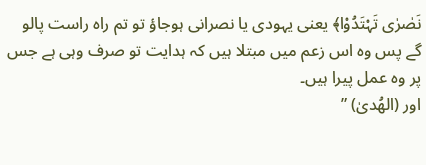نَصٰرٰی تَہْتَدُوْا﴾ یعنی یہودی یا نصرانی ہوجاؤ تو تم راہ راست پالو گے پس وہ اس زعم میں مبتلا ہیں کہ ہدایت تو صرف وہی ہے جس پر وہ عمل پیرا ہیں۔
اور (الھُدیٰ) ”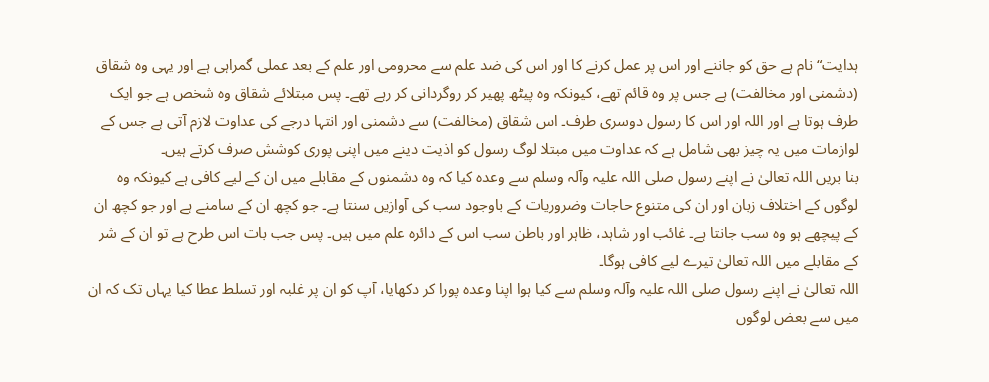ہدایت“ نام ہے حق کو جاننے اور اس پر عمل کرنے کا اور اس کی ضد علم سے محرومی اور علم کے بعد عملی گمراہی ہے اور یہی وہ شقاق (دشمنی اور مخالفت) ہے جس پر وہ قائم تھے، کیونکہ وہ پیٹھ پھیر کر روگردانی کر رہے تھے۔ پس مبتلائے شقاق وہ شخص ہے جو ایک طرف ہوتا ہے اور اللہ اور اس کا رسول دوسری طرف۔ اس شقاق (مخالفت) سے دشمنی اور انتہا درجے کی عداوت لازم آتی ہے جس کے لوازمات میں یہ چیز بھی شامل ہے کہ عداوت میں مبتلا لوگ رسول کو اذیت دینے میں اپنی پوری کوشش صرف کرتے ہیں۔
بنا بریں اللہ تعالیٰ نے اپنے رسول صلی اللہ علیہ وآلہ وسلم سے وعدہ کیا کہ وہ دشمنوں کے مقابلے میں ان کے لیے کافی ہے کیونکہ وہ لوگوں کے اختلاف زبان اور ان کی متنوع حاجات وضروریات کے باوجود سب کی آوازیں سنتا ہے۔ جو کچھ ان کے سامنے ہے اور جو کچھ ان کے پیچھے ہو وہ سب جانتا ہے۔ غائب اور شاہد، ظاہر اور باطن سب اس کے دائرہ علم میں ہیں۔ پس جب بات اس طرح ہے تو ان کے شر کے مقابلے میں اللہ تعالیٰ تیرے لیے کافی ہوگا۔
اللہ تعالیٰ نے اپنے رسول صلی اللہ علیہ وآلہ وسلم سے کیا ہوا اپنا وعدہ پورا کر دکھایا، آپ کو ان پر غلبہ اور تسلط عطا کیا یہاں تک کہ ان میں سے بعض لوگوں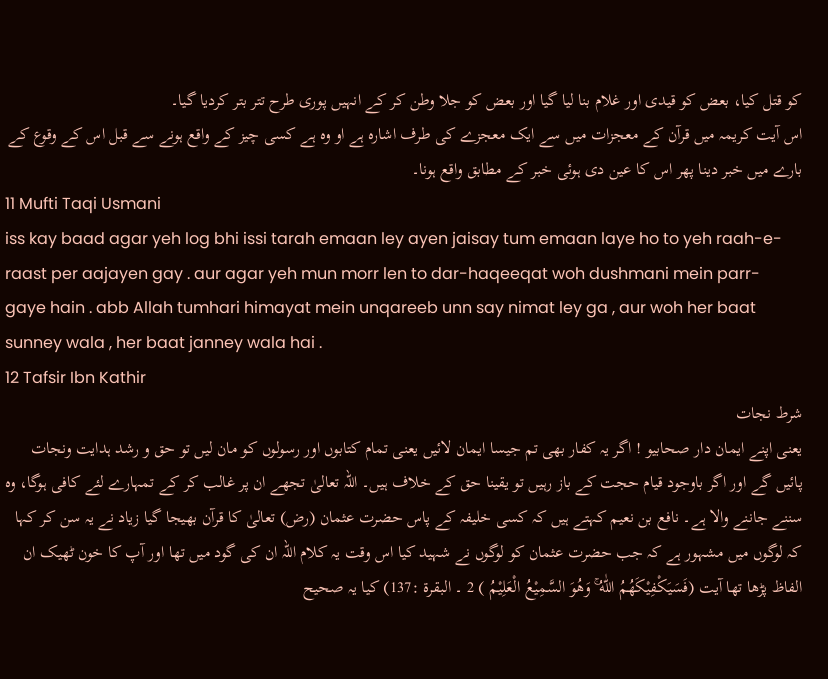کو قتل کیا، بعض کو قیدی اور غلام بنا لیا گیا اور بعض کو جلا وطن کر کے انہیں پوری طرح تتر بتر کردیا گیا۔
اس آیت کریمہ میں قرآن کے معجزات میں سے ایک معجزے کی طرف اشارہ ہے او وہ ہے کسی چیز کے واقع ہونے سے قبل اس کے وقوع کے بارے میں خبر دینا پھر اس کا عین دی ہوئی خبر کے مطابق واقع ہونا۔
11 Mufti Taqi Usmani
iss kay baad agar yeh log bhi issi tarah emaan ley ayen jaisay tum emaan laye ho to yeh raah-e-raast per aajayen gay . aur agar yeh mun morr len to dar-haqeeqat woh dushmani mein parr-gaye hain . abb Allah tumhari himayat mein unqareeb unn say nimat ley ga , aur woh her baat sunney wala , her baat janney wala hai .
12 Tafsir Ibn Kathir
شرط نجات
یعنی اپنے ایمان دار صحابیو ! اگر یہ کفار بھی تم جیسا ایمان لائیں یعنی تمام کتابوں اور رسولوں کو مان لیں تو حق و رشد ہدایت ونجات پائیں گے اور اگر باوجود قیام حجت کے باز رہیں تو یقینا حق کے خلاف ہیں۔ اللہ تعالیٰ تجھے ان پر غالب کر کے تمہارے لئے کافی ہوگا، وہ سننے جاننے والا ہے۔ نافع بن نعیم کہتے ہیں کہ کسی خلیفہ کے پاس حضرت عثمان (رض) تعالیٰ کا قرآن بھیجا گیا زیاد نے یہ سن کر کہا کہ لوگوں میں مشہور ہے کہ جب حضرت عثمان کو لوگوں نے شہید کیا اس وقت یہ کلام اللہ ان کی گود میں تھا اور آپ کا خون ٹھیک ان الفاظ پڑھا تھا آیت (فَسَيَكْفِيْكَهُمُ اللّٰهُ ۚ وَھُوَ السَّمِيْعُ الْعَلِيْمُ ) 2 ۔ البقرۃ :137) کیا یہ صحیح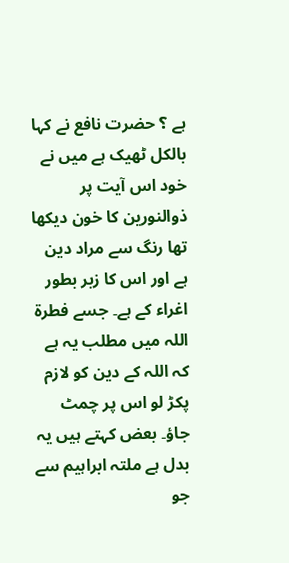ہے ؟ حضرت نافع نے کہا بالکل ٹھیک ہے میں نے خود اس آیت پر ذوالنورین کا خون دیکھا تھا رنگ سے مراد دین ہے اور اس کا زبر بطور اغراء کے ہے۔ جسے فطرۃ اللہ میں مطلب یہ ہے کہ اللہ کے دین کو لازم پکڑ لو اس پر چمٹ جاؤ۔ بعض کہتے ہیں یہ بدل ہے ملتہ ابراہیم سے جو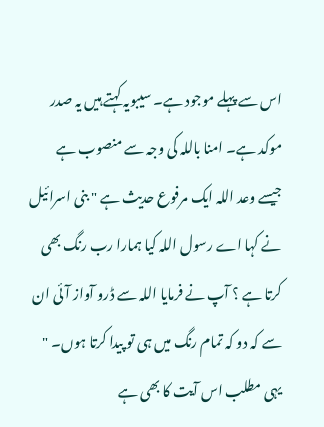اس سے پہلے موجود ہے۔ سیبویہ کہتے ہیں یہ صدر موکد ہے۔ امنا باللہ کی وجہ سے منصوب ہے جیسے وعد اللہ ایک مرفوع حدیث ہے " بنی اسرائیل نے کہا اے رسول اللہ کیا ہمارا رب رنگ بھی کرتا ہے ؟ آپ نے فرمایا اللہ سے ڈرو آواز آئی ان سے کہ دو کہ تمام رنگ میں ہی تو پیدا کرتا ہوں۔ " یہی مطلب اس آیت کا بھی ہے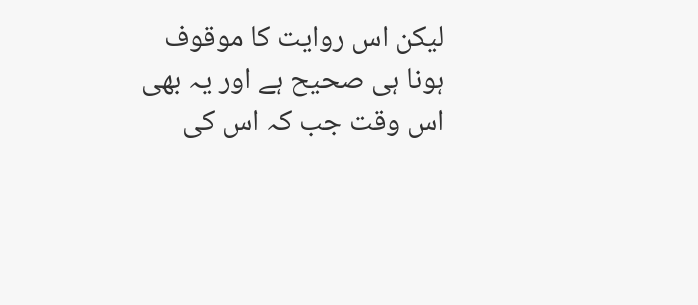لیکن اس روایت کا موقوف ہونا ہی صحیح ہے اور یہ بھی اس وقت جب کہ اس کی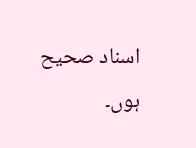اسناد صحیح ہوں۔